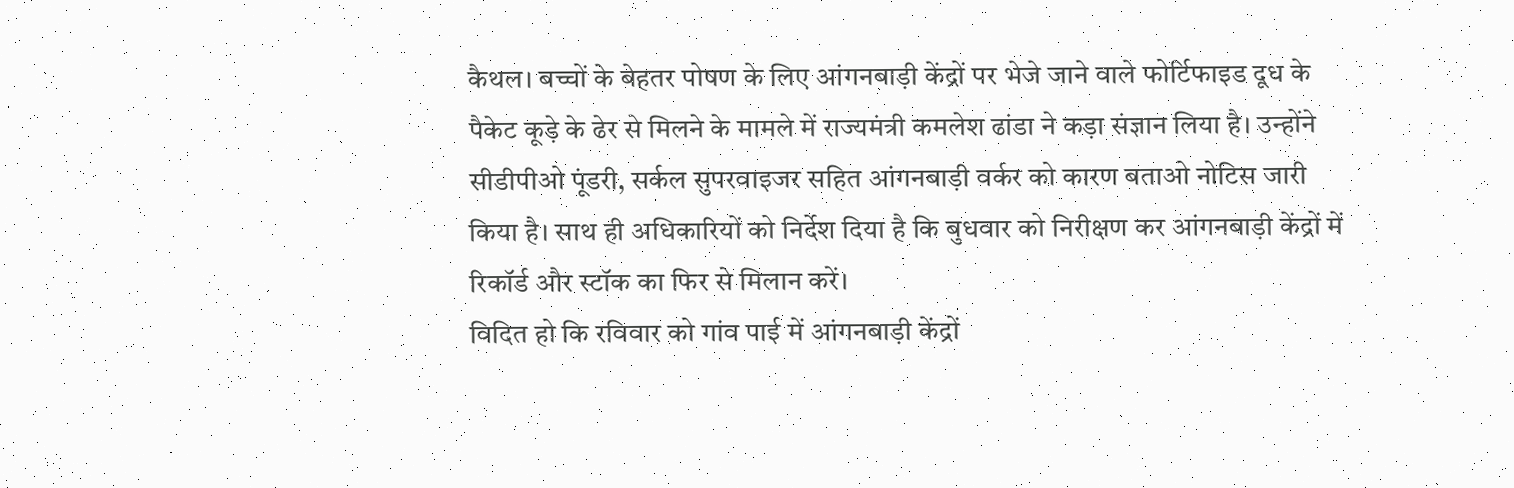कैथल। बच्चों के बेहतर पोषण के लिए आंगनबाड़ी केंद्रों पर भेजे जाने वाले फोर्टिफाइड दूध के पैकेट कूड़े के ढेर से मिलने के मामले में राज्यमंत्री कमलेश ढांडा ने कड़ा संज्ञान लिया है। उन्होंने सीडीपीओ पूंडरी, सर्कल सुपरवाइजर सहित आंगनबाड़ी वर्कर को कारण बताओ नोटिस जारी किया है। साथ ही अधिकारियों को निर्देश दिया है कि बुधवार को निरीक्षण कर आंगनबाड़ी केंद्रों में रिकॉर्ड और स्टॉक का फिर से मिलान करें।
विदित हो कि रविवार को गांव पाई में आंगनबाड़ी केंद्रों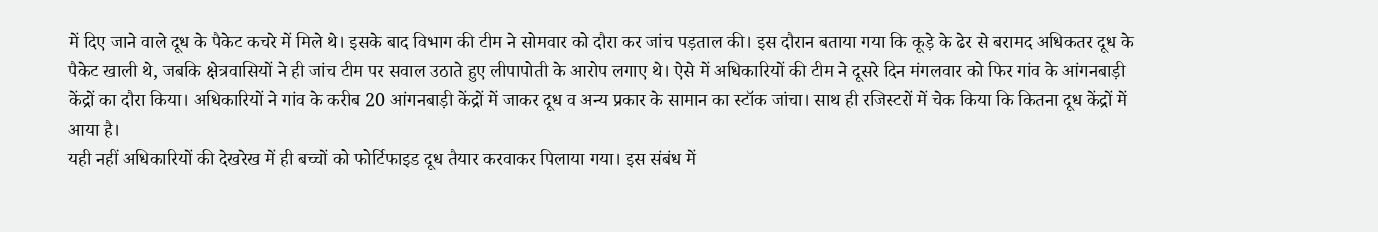में दिए जाने वाले दूध के पैकेट कचरे में मिले थे। इसके बाद विभाग की टीम ने सोमवार को दौरा कर जांच पड़ताल की। इस दौरान बताया गया कि कूड़े के ढेर से बरामद अधिकतर दूध के पैकेट खाली थे, जबकि क्षेत्रवासियों ने ही जांच टीम पर सवाल उठाते हुए लीपापोती के आरोप लगाए थे। ऐसे में अधिकारियों की टीम ने दूसरे दिन मंगलवार को फिर गांव के आंगनबाड़ी केंद्रों का दौरा किया। अधिकारियों ने गांव के करीब 20 आंगनबाड़ी केंद्रों में जाकर दूध व अन्य प्रकार के सामान का स्टॉक जांचा। साथ ही रजिस्टरों में चेक किया कि कितना दूध केंद्रों में आया है।
यही नहीं अधिकारियों की देखरेख में ही बच्चों को फोर्टिफाइड दूध तैयार करवाकर पिलाया गया। इस संबंध में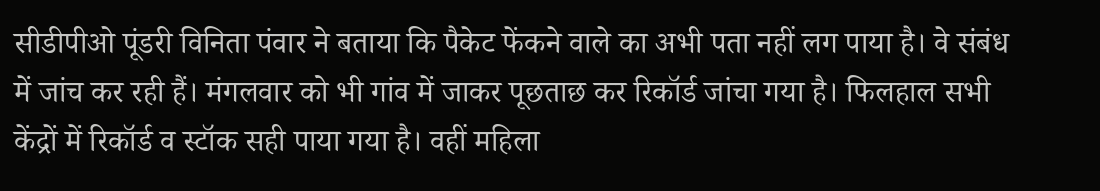सीडीपीओ पूंडरी विनिता पंवार ने बताया कि पैकेट फेंकने वाले का अभी पता नहीं लग पाया है। वे संबंध में जांच कर रही हैं। मंगलवार को भी गांव में जाकर पूछताछ कर रिकॉर्ड जांचा गया है। फिलहाल सभी केंद्रों में रिकॉर्ड व स्टॉक सही पाया गया है। वहीं महिला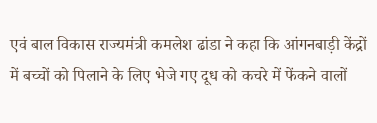एवं बाल विकास राज्यमंत्री कमलेश ढांडा ने कहा कि आंगनबाड़ी केंद्रों में बच्चों को पिलाने के लिए भेजे गए दूध को कचरे में फेंकने वालों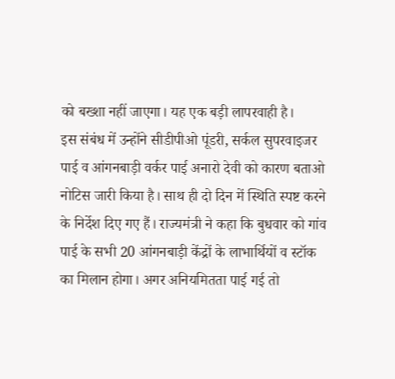को बख्शा नहीं जाएगा। यह एक बड़ी लापरवाही है।
इस संबंध में उन्होंने सीडीपीओ पूंडरी, सर्कल सुपरवाइजर पाई व आंगनबाड़ी वर्कर पाई अनारो देवी को कारण बताओ नोटिस जारी किया है। साथ ही दो दिन में स्थिति स्पष्ट करने के निर्देश दिए गए हैं। राज्यमंत्री ने कहा कि बुधवार को गांव पाई के सभी 20 आंगनबाड़ी केंद्रों के लाभार्थियों व स्टॉक का मिलान होगा। अगर अनियमितता पाई गई तो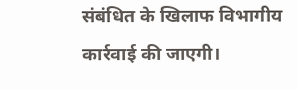संबंधित के खिलाफ विभागीय कार्रवाई की जाएगी।